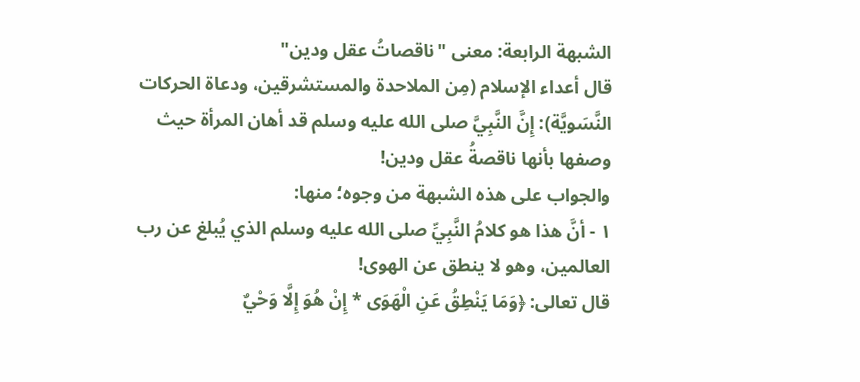الشبهة الرابعة: معنى "ناقصاتُ عقل ودين"
قال أعداء الإسلام (مِن الملاحدة والمستشرقين، ودعاة الحركات النَّسَويَّة): إِنَّ النَّبِيَّ صلى الله عليه وسلم قد أهان المرأة حيث وصفها بأنها ناقصةُ عقل ودين!
والجواب على هذه الشبهة من وجوه؛ منها:
١ - أنَّ هذا هو كلامُ النَّبِيِّ صلى الله عليه وسلم الذي يُبلغ عن رب العالمين، وهو لا ينطق عن الهوى!
قال تعالى: ﴿وَمَا يَنْطِقُ عَنِ الْهَوَى * إِنْ هُوَ إِلَّا وَحْيٌ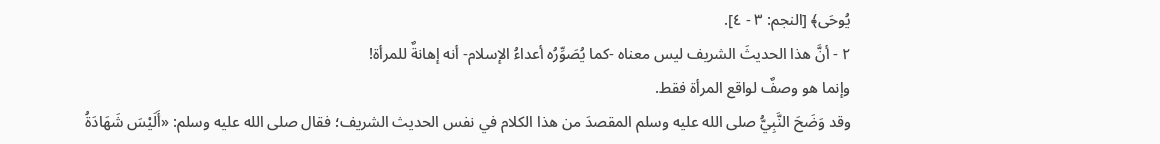يُوحَى﴾ [النجم: ٣ - ٤].
٢ - أنَّ هذا الحديثَ الشريف ليس معناه -كما يُصَوِّرُه أعداءُ الإسلام- أنه إهانةٌ للمرأة!
وإنما هو وصفٌ لواقع المرأة فقط.
وقد وَضَحَ النَّبِيُّ صلى الله عليه وسلم المقصدَ من هذا الكلام في نفس الحديث الشريف؛ فقال صلى الله عليه وسلم: «أَلَيْسَ شَهَادَةُ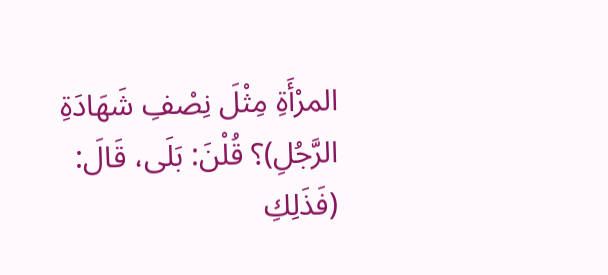المرْأَةِ مِثْلَ نِصْفِ شَهَادَةِ الرَّجُلِ)؟ قُلْنَ: بَلَى، قَالَ: (فَذَلِكِ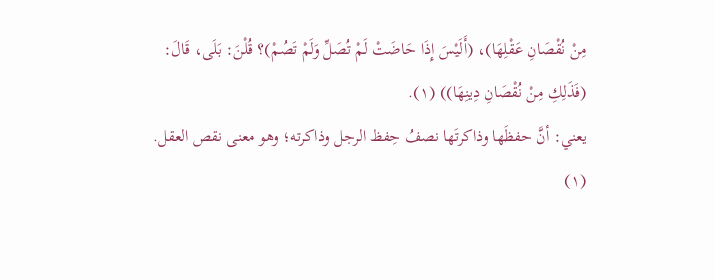مِنْ نُقْصَانِ عَقْلِهَا)، (أَلَيْسَ إِذَا حَاضَتْ لَمْ تُصَلِّ وَلَمْ تَصُمْ)؟ قُلْنَ: بَلَى، قَالَ:
(فَذَلِكِ مِنْ نُقْصَانِ دِينِهَا)) (١).
يعني: أنَّ حفظَها وذاكرتَها نصفُ حِفظ الرجل وذاكرته؛ وهو معنى نقص العقل.
(١)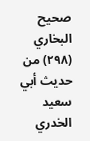صحيح البخاري (٢٩٨) من حديث أبي سعيد الخدري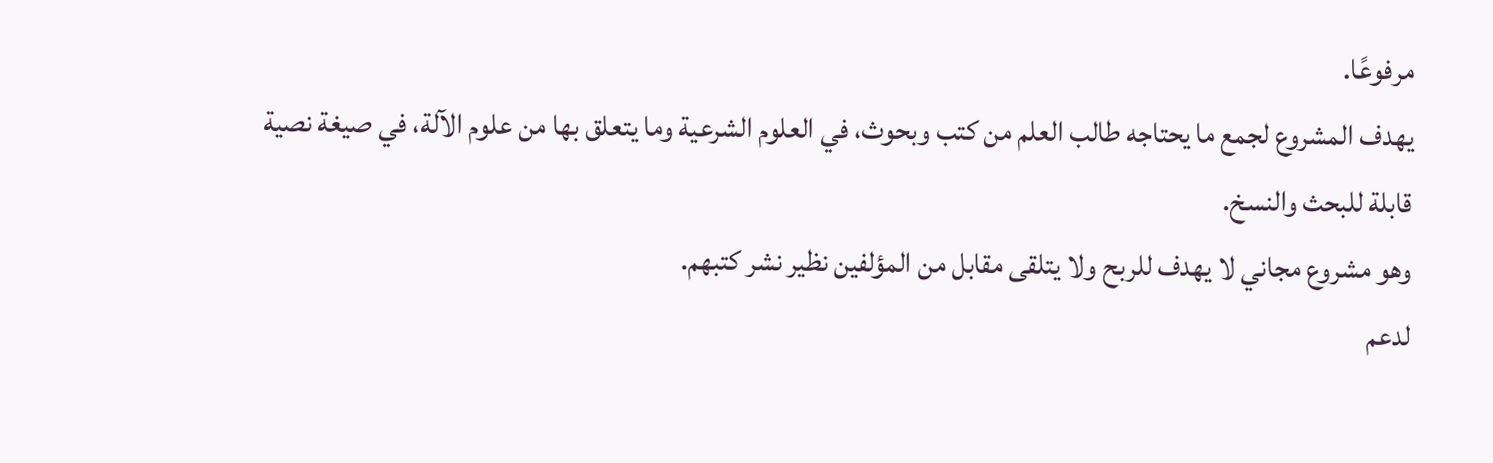مرفوعًا.
يهدف المشروع لجمع ما يحتاجه طالب العلم من كتب وبحوث، في العلوم الشرعية وما يتعلق بها من علوم الآلة، في صيغة نصية قابلة للبحث والنسخ.
وهو مشروع مجاني لا يهدف للربح ولا يتلقى مقابل من المؤلفين نظير نشر كتبهم.
لدعم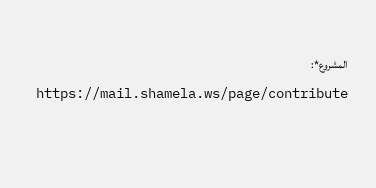المشروع*: https://mail.shamela.ws/page/contribute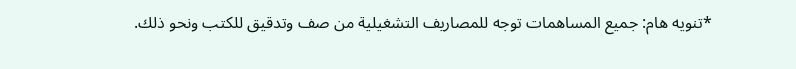*تنويه هام: جميع المساهمات توجه للمصاريف التشغيلية من صف وتدقيق للكتب ونحو ذلك.